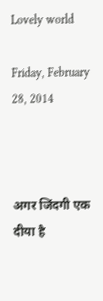Lovely world

Friday, February 28, 2014



अगर जिंदगी एक दीया है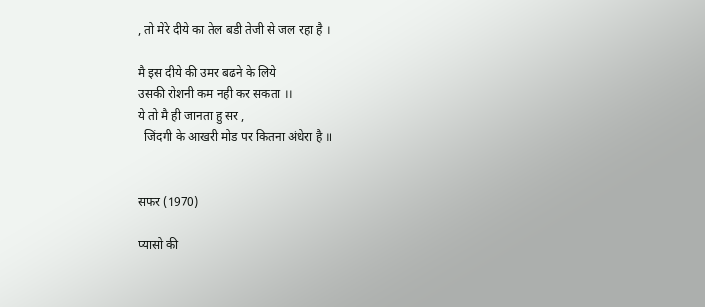, तो मेरे दीये का तेल बडी तेजी से जल रहा है ।

मै इस दीये की उमर बढने के लिये
उसकी रोशनी कम नही कर सकता ।।
ये तो मै ही जानता हु सर ,
  जिंदगी के आखरी मोड पर कितना अंधेरा है ॥


सफर (1970)

प्यासो की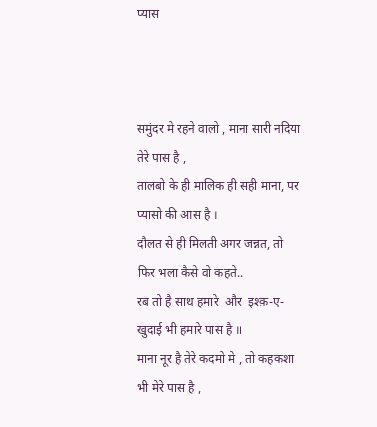प्यास



समुंदर मे रहने वालो , माना सारी नदिया तेरे पास है ,
तालबो के ही मालिक ही सही माना, पर प्यासो की आस है ।
दौलत से ही मिलती अगर जन्नत, तो फिर भला कैसे वो कहते..
रब तो है साथ हमारे  और  इश्क़-ए- खुदाई भी हमारे पास है ॥
माना नूर है तेरे कदमो मे , तो कहकशा भी मेरे पास है ,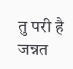तु परी है जन्नत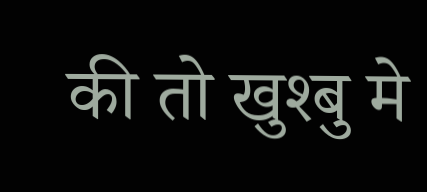की तो खुश्बु मे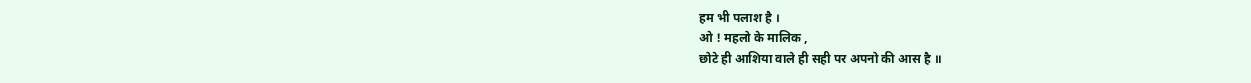हम भी पलाश है ।
ओ ! महलो के मालिक ,
छोटे ही आशिया वाले ही सही पर अपनो की आस है ॥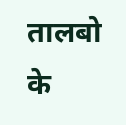तालबो के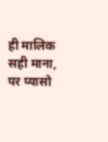ही मालिक सही माना, पर प्यासो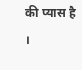की प्यास है ।